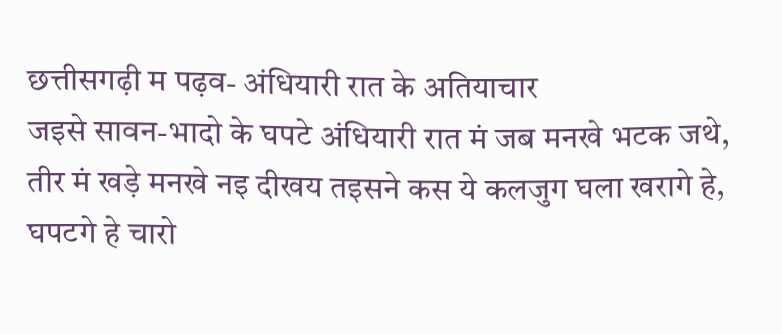छत्तीसगढ़ी म पढ़व- अंधियारी रात के अतियाचार
जइसे सावन-भादो के घपटे अंधियारी रात मं जब मनखे भटक जथे, तीर मं खड़े मनखे नइ दीखय तइसने कस ये कलजुग घला खरागे हे, घपटगे हे चारो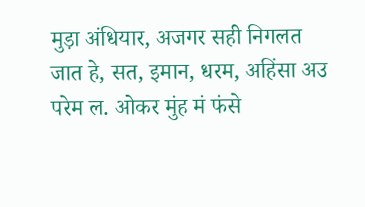मुड़ा अंधियार, अजगर सही निगलत जात हे, सत, इमान, धरम, अहिंसा अउ परेम ल. ओकर मुंह मं फंसे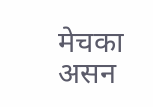मेचका असन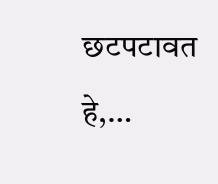छटपटावत हे,…